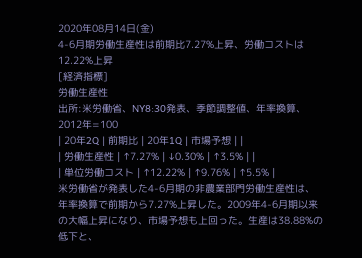2020年08月14日(金)
4-6月期労働生産性は前期比7.27%上昇、労働コストは12.22%上昇
[経済指標]
労働生産性
出所:米労働省、NY8:30発表、季節調整値、年率換算、2012年=100
| 20年2Q | 前期比 | 20年1Q | 市場予想 | |
| 労働生産性 | ↑7.27% | ↓0.30% | ↑3.5% | |
| 単位労働コスト | ↑12.22% | ↑9.76% | ↑5.5% |
米労働省が発表した4-6月期の非農業部門労働生産性は、年率換算で前期から7.27%上昇した。2009年4-6月期以来の大幅上昇になり、市場予想も上回った。生産は38.88%の低下と、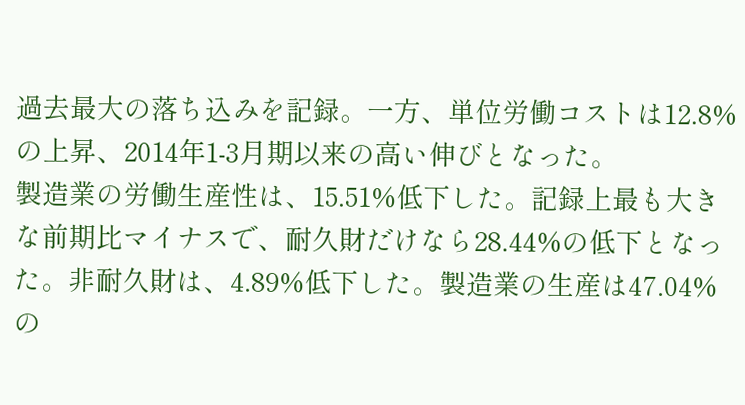過去最大の落ち込みを記録。一方、単位労働コストは12.8%の上昇、2014年1-3月期以来の高い伸びとなった。
製造業の労働生産性は、15.51%低下した。記録上最も大きな前期比マイナスで、耐久財だけなら28.44%の低下となった。非耐久財は、4.89%低下した。製造業の生産は47.04%の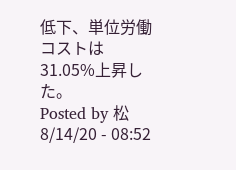低下、単位労働コストは31.05%上昇した。
Posted by 松 8/14/20 - 08:52